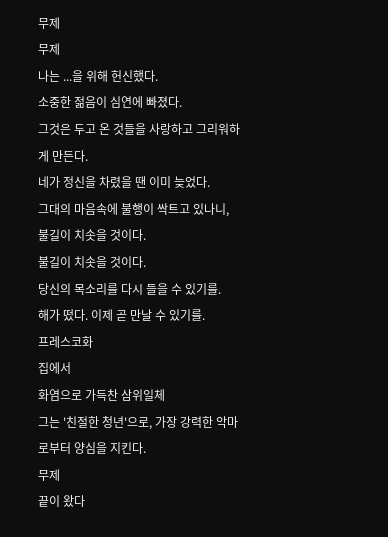무제
무제
나는 ...을 위해 헌신했다.
소중한 젊음이 심연에 빠졌다.
그것은 두고 온 것들을 사랑하고 그리워하게 만든다.
네가 정신을 차렸을 땐 이미 늦었다.
그대의 마음속에 불행이 싹트고 있나니,
불길이 치솟을 것이다.
불길이 치솟을 것이다.
당신의 목소리를 다시 들을 수 있기를.
해가 떴다. 이제 곧 만날 수 있기를.
프레스코화
집에서
화염으로 가득찬 삼위일체
그는 '친절한 청년'으로, 가장 강력한 악마로부터 양심을 지킨다.
무제
끝이 왔다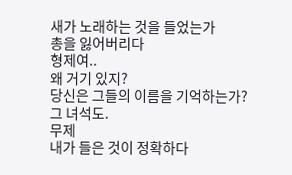새가 노래하는 것을 들었는가
총을 잃어버리다
형제여..
왜 거기 있지?
당신은 그들의 이름을 기억하는가? 그 녀석도.
무제
내가 들은 것이 정확하다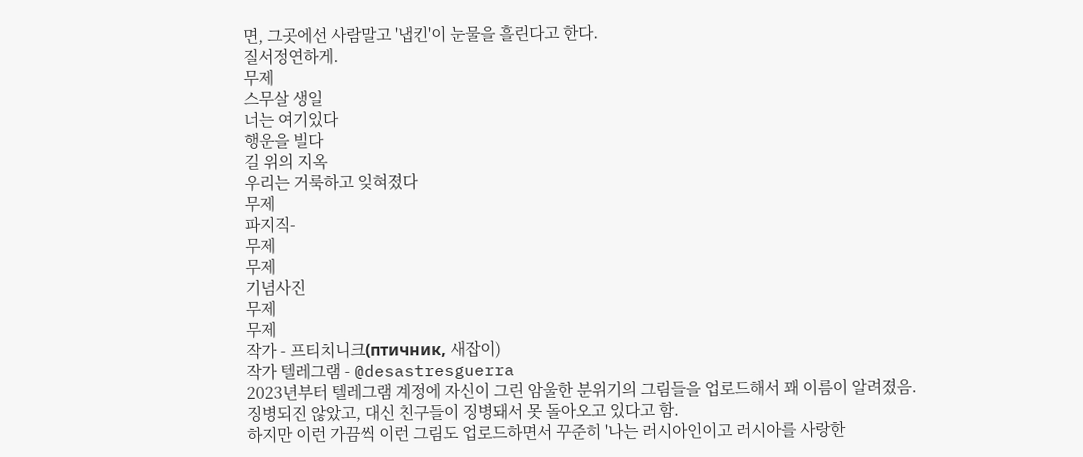면, 그곳에선 사람말고 '냅킨'이 눈물을 흘린다고 한다.
질서정연하게.
무제
스무살 생일
너는 여기있다
행운을 빌다
길 위의 지옥
우리는 거룩하고 잊혀졌다
무제
파지직-
무제
무제
기념사진
무제
무제
작가 - 프티치니크(птичник, 새잡이)
작가 텔레그램 - @desastresguerra
2023년부터 텔레그램 계정에 자신이 그린 암울한 분위기의 그림들을 업로드해서 꽤 이름이 알려졌음.
징병되진 않았고, 대신 친구들이 징병돼서 못 돌아오고 있다고 함.
하지만 이런 가끔씩 이런 그림도 업로드하면서 꾸준히 '나는 러시아인이고 러시아를 사랑한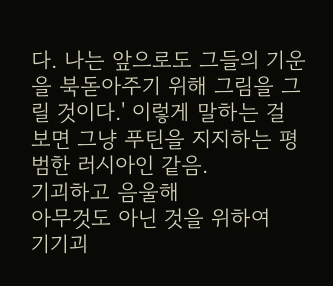다. 나는 앞으로도 그들의 기운을 북돋아주기 위해 그림을 그릴 것이다.' 이렇게 말하는 걸 보면 그냥 푸틴을 지지하는 평범한 러시아인 같음.
기괴하고 음울해
아무것도 아닌 것을 위하여
기기괴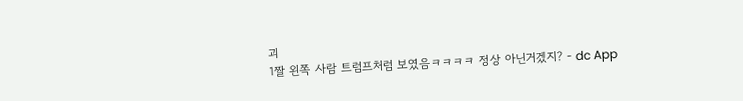괴
1짤 왼쪽 사람 트럼프처럼 보였음ㅋㅋㅋㅋ 정상 아닌거겠지? - dc App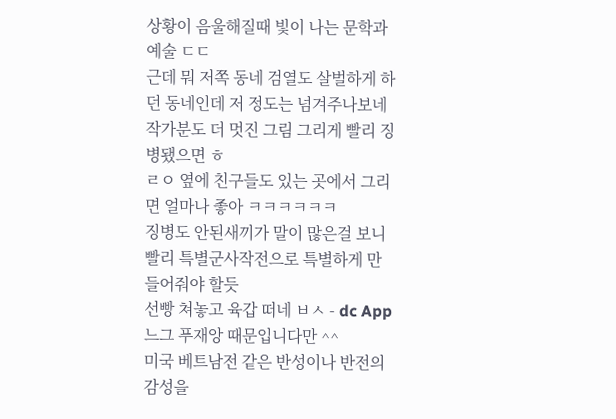상황이 음울해질때 빛이 나는 문학과 예술 ㄷㄷ
근데 뭐 저쪽 동네 검열도 살벌하게 하던 동네인데 저 정도는 넘겨주나보네
작가분도 더 멋진 그림 그리게 빨리 징병됐으면 ㅎ
ㄹㅇ 옆에 친구들도 있는 곳에서 그리면 얼마나 좋아 ㅋㅋㅋㅋㅋㅋ
징병도 안된새끼가 말이 많은걸 보니 빨리 특별군사작전으로 특별하게 만들어줘야 할듯
선빵 쳐놓고 육갑 떠네 ㅂㅅ - dc App
느그 푸재앙 때문입니다만 ^^
미국 베트남전 같은 반성이나 반전의 감성을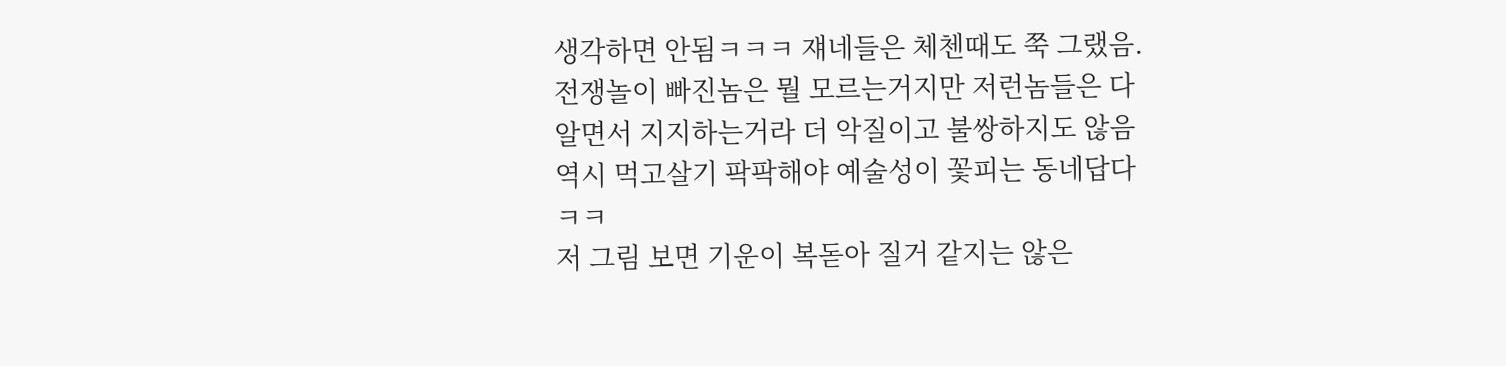생각하면 안됨ㅋㅋㅋ 쟤네들은 체첸때도 쭉 그랬음. 전쟁놀이 빠진놈은 뭘 모르는거지만 저런놈들은 다 알면서 지지하는거라 더 악질이고 불쌍하지도 않음
역시 먹고살기 팍팍해야 예술성이 꽃피는 동네답다 ㅋㅋ
저 그림 보면 기운이 복돋아 질거 같지는 않은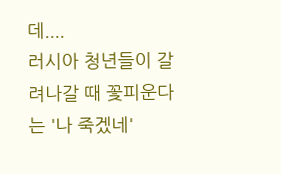데....
러시아 청년들이 갈려나갈 때 꽃피운다는 '나 죽겠네'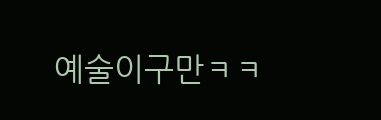예술이구만ㅋㅋ